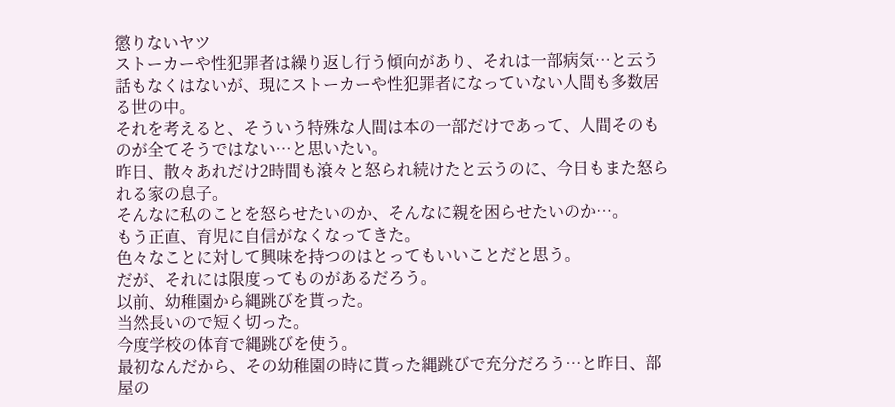懲りないヤツ
ストーカーや性犯罪者は繰り返し行う傾向があり、それは一部病気…と云う話もなくはないが、現にストーカーや性犯罪者になっていない人間も多数居る世の中。
それを考えると、そういう特殊な人間は本の一部だけであって、人間そのものが全てそうではない…と思いたい。
昨日、散々あれだけ2時間も滾々と怒られ続けたと云うのに、今日もまた怒られる家の息子。
そんなに私のことを怒らせたいのか、そんなに親を困らせたいのか…。
もう正直、育児に自信がなくなってきた。
色々なことに対して興味を持つのはとってもいいことだと思う。
だが、それには限度ってものがあるだろう。
以前、幼稚園から縄跳びを貰った。
当然長いので短く切った。
今度学校の体育で縄跳びを使う。
最初なんだから、その幼稚園の時に貰った縄跳びで充分だろう…と昨日、部屋の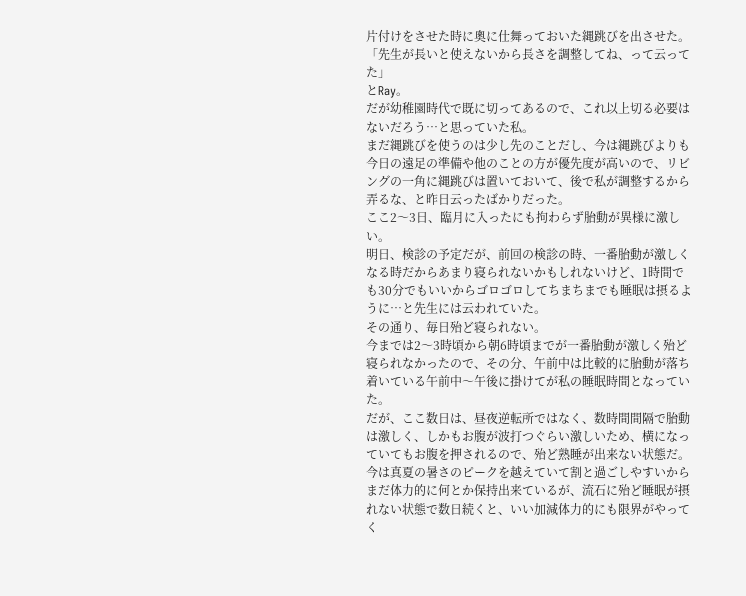片付けをさせた時に奧に仕舞っておいた縄跳びを出させた。
「先生が長いと使えないから長さを調整してね、って云ってた」
とRay。
だが幼稚園時代で既に切ってあるので、これ以上切る必要はないだろう…と思っていた私。
まだ縄跳びを使うのは少し先のことだし、今は縄跳びよりも今日の遠足の準備や他のことの方が優先度が高いので、リビングの一角に縄跳びは置いておいて、後で私が調整するから弄るな、と昨日云ったばかりだった。
ここ2〜3日、臨月に入ったにも拘わらず胎動が異様に激しい。
明日、検診の予定だが、前回の検診の時、一番胎動が激しくなる時だからあまり寝られないかもしれないけど、1時間でも30分でもいいからゴロゴロしてちまちまでも睡眠は摂るように…と先生には云われていた。
その通り、毎日殆ど寝られない。
今までは2〜3時頃から朝6時頃までが一番胎動が激しく殆ど寝られなかったので、その分、午前中は比較的に胎動が落ち着いている午前中〜午後に掛けてが私の睡眠時間となっていた。
だが、ここ数日は、昼夜逆転所ではなく、数時間間隔で胎動は激しく、しかもお腹が波打つぐらい激しいため、横になっていてもお腹を押されるので、殆ど熟睡が出来ない状態だ。
今は真夏の暑さのピークを越えていて割と過ごしやすいからまだ体力的に何とか保持出来ているが、流石に殆ど睡眠が摂れない状態で数日続くと、いい加減体力的にも限界がやってく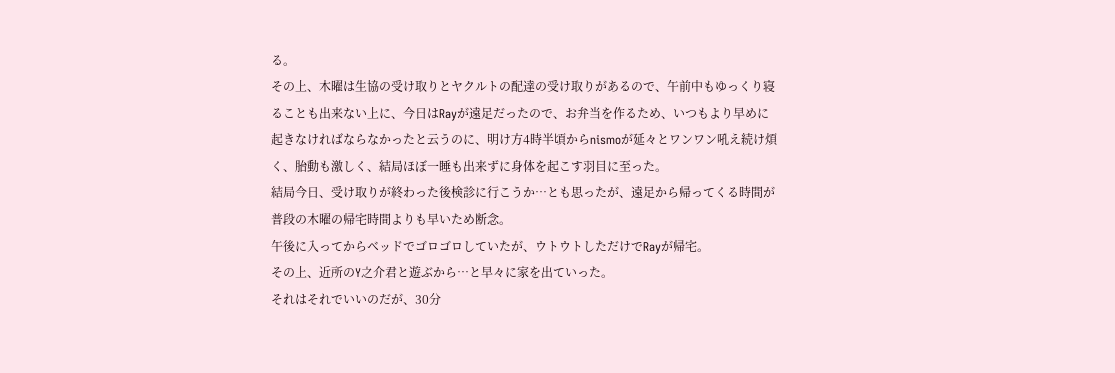る。
その上、木曜は生協の受け取りとヤクルトの配達の受け取りがあるので、午前中もゆっくり寝ることも出来ない上に、今日はRayが遠足だったので、お弁当を作るため、いつもより早めに起きなければならなかったと云うのに、明け方4時半頃からnismoが延々とワンワン吼え続け煩く、胎動も激しく、結局ほぼ一睡も出来ずに身体を起こす羽目に至った。
結局今日、受け取りが終わった後検診に行こうか…とも思ったが、遠足から帰ってくる時間が普段の木曜の帰宅時間よりも早いため断念。
午後に入ってからベッドでゴロゴロしていたが、ウトウトしただけでRayが帰宅。
その上、近所のY之介君と遊ぶから…と早々に家を出ていった。
それはそれでいいのだが、30分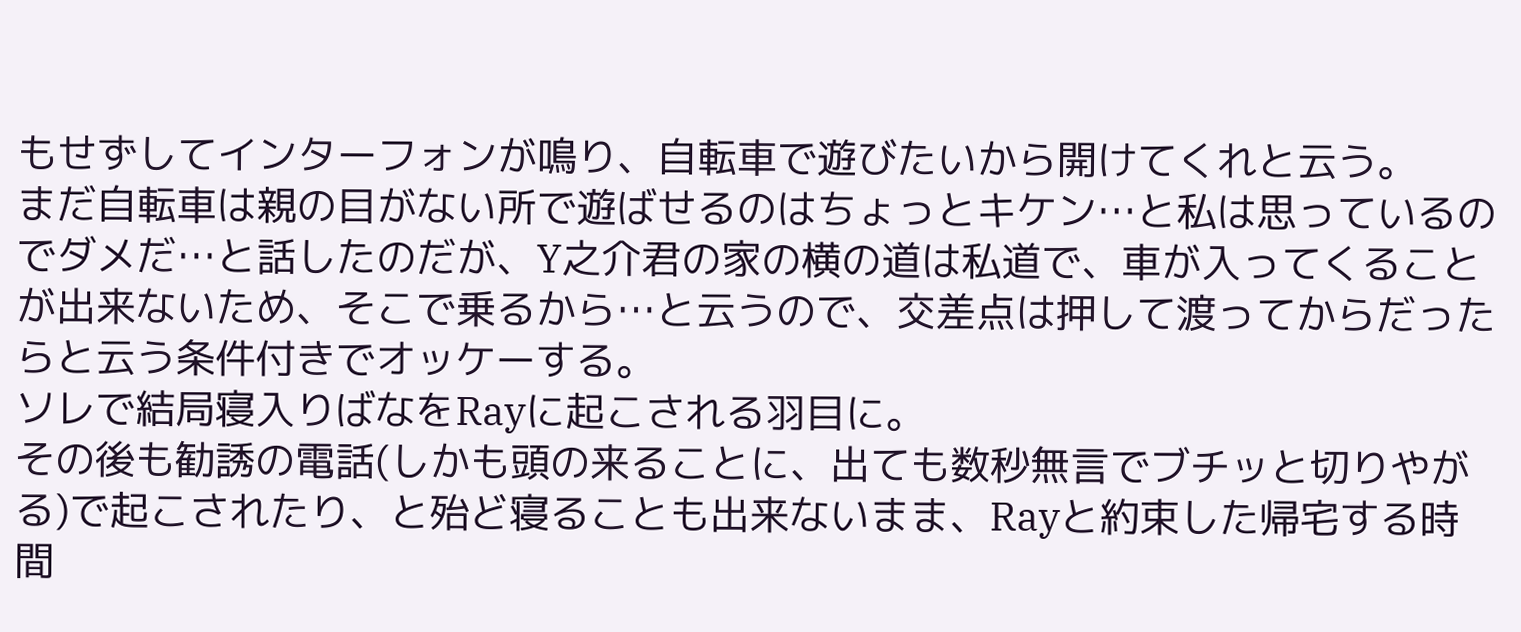もせずしてインターフォンが鳴り、自転車で遊びたいから開けてくれと云う。
まだ自転車は親の目がない所で遊ばせるのはちょっとキケン…と私は思っているのでダメだ…と話したのだが、Y之介君の家の横の道は私道で、車が入ってくることが出来ないため、そこで乗るから…と云うので、交差点は押して渡ってからだったらと云う条件付きでオッケーする。
ソレで結局寝入りばなをRayに起こされる羽目に。
その後も勧誘の電話(しかも頭の来ることに、出ても数秒無言でブチッと切りやがる)で起こされたり、と殆ど寝ることも出来ないまま、Rayと約束した帰宅する時間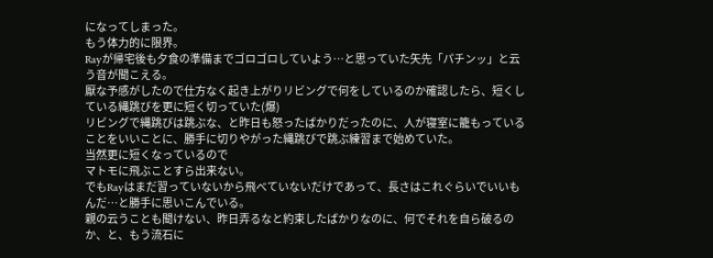になってしまった。
もう体力的に限界。
Rayが帰宅後も夕食の準備までゴロゴロしていよう…と思っていた矢先「パチンッ」と云う音が聞こえる。
厭な予感がしたので仕方なく起き上がりリビングで何をしているのか確認したら、短くしている縄跳びを更に短く切っていた(爆)
リビングで縄跳びは跳ぶな、と昨日も怒ったばかりだったのに、人が寝室に籠もっていることをいいことに、勝手に切りやがった縄跳びで跳ぶ練習まで始めていた。
当然更に短くなっているので
マトモに飛ぶことすら出来ない。
でもRayはまだ習っていないから飛べていないだけであって、長さはこれぐらいでいいもんだ…と勝手に思いこんでいる。
親の云うことも聞けない、昨日弄るなと約束したばかりなのに、何でそれを自ら破るのか、と、もう流石に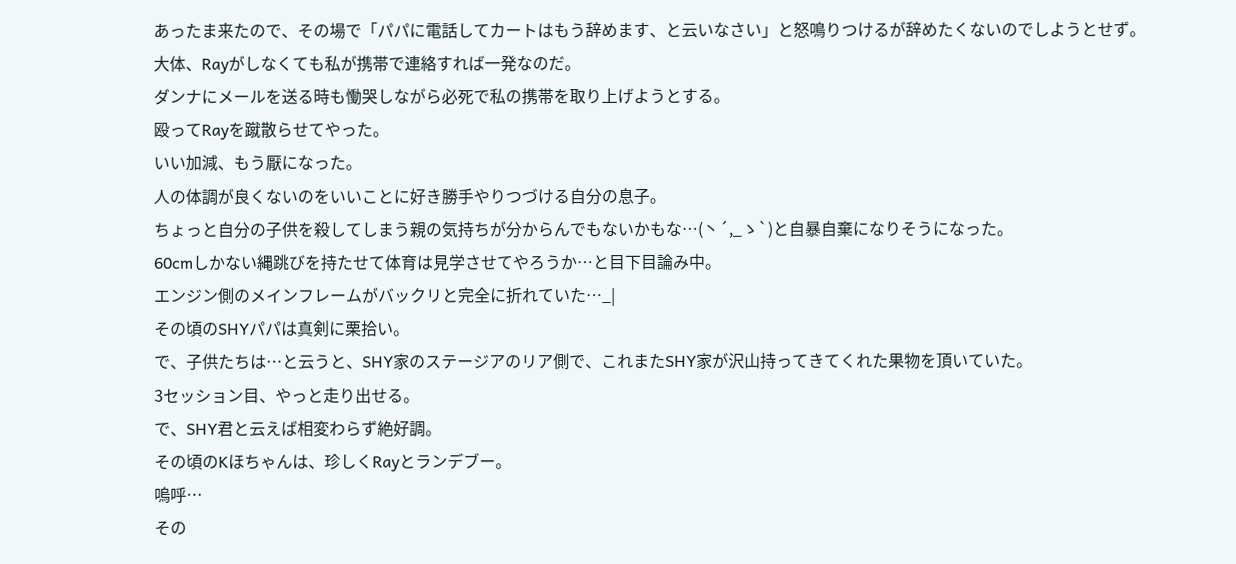あったま来たので、その場で「パパに電話してカートはもう辞めます、と云いなさい」と怒鳴りつけるが辞めたくないのでしようとせず。
大体、Rayがしなくても私が携帯で連絡すれば一発なのだ。
ダンナにメールを送る時も慟哭しながら必死で私の携帯を取り上げようとする。
殴ってRayを蹴散らせてやった。
いい加減、もう厭になった。
人の体調が良くないのをいいことに好き勝手やりつづける自分の息子。
ちょっと自分の子供を殺してしまう親の気持ちが分からんでもないかもな…(丶´,_ゝ`)と自暴自棄になりそうになった。
60cmしかない縄跳びを持たせて体育は見学させてやろうか…と目下目論み中。
エンジン側のメインフレームがバックリと完全に折れていた…_|
その頃のSHYパパは真剣に栗拾い。
で、子供たちは…と云うと、SHY家のステージアのリア側で、これまたSHY家が沢山持ってきてくれた果物を頂いていた。
3セッション目、やっと走り出せる。
で、SHY君と云えば相変わらず絶好調。
その頃のKほちゃんは、珍しくRayとランデブー。
嗚呼…
その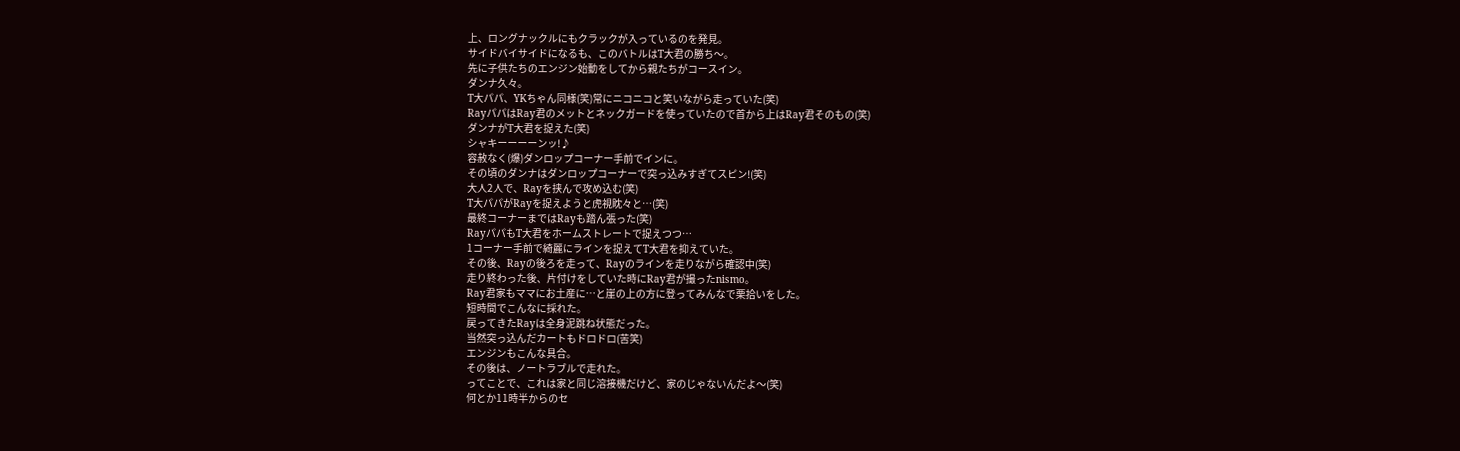上、ロングナックルにもクラックが入っているのを発見。
サイドバイサイドになるも、このバトルはT大君の勝ち〜。
先に子供たちのエンジン始動をしてから親たちがコースイン。
ダンナ久々。
T大パパ、YKちゃん同様(笑)常にニコニコと笑いながら走っていた(笑)
RayパパはRay君のメットとネックガードを使っていたので首から上はRay君そのもの(笑)
ダンナがT大君を捉えた(笑)
シャキーーーーンッ!♪
容赦なく(爆)ダンロップコーナー手前でインに。
その頃のダンナはダンロップコーナーで突っ込みすぎてスピン!(笑)
大人2人で、Rayを挟んで攻め込む(笑)
T大パパがRayを捉えようと虎視眈々と…(笑)
最終コーナーまではRayも踏ん張った(笑)
RayパパもT大君をホームストレートで捉えつつ…
1コーナー手前で綺麗にラインを捉えてT大君を抑えていた。
その後、Rayの後ろを走って、Rayのラインを走りながら確認中(笑)
走り終わった後、片付けをしていた時にRay君が撮ったnismo。
Ray君家もママにお土産に…と崖の上の方に登ってみんなで栗拾いをした。
短時間でこんなに採れた。
戻ってきたRayは全身泥跳ね状態だった。
当然突っ込んだカートもドロドロ(苦笑)
エンジンもこんな具合。
その後は、ノートラブルで走れた。
ってことで、これは家と同じ溶接機だけど、家のじゃないんだよ〜(笑)
何とか11時半からのセ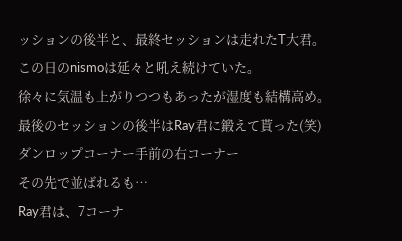ッションの後半と、最終セッションは走れたT大君。
この日のnismoは延々と吼え続けていた。
徐々に気温も上がりつつもあったが湿度も結構高め。
最後のセッションの後半はRay君に鍛えて貰った(笑)
ダンロップコーナー手前の右コーナー
その先で並ばれるも…
Ray君は、7コーナ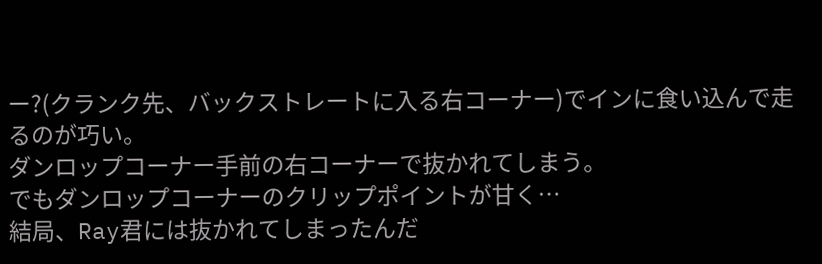ー?(クランク先、バックストレートに入る右コーナー)でインに食い込んで走るのが巧い。
ダンロップコーナー手前の右コーナーで抜かれてしまう。
でもダンロップコーナーのクリップポイントが甘く…
結局、Ray君には抜かれてしまったんだ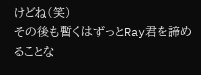けどね(笑)
その後も暫くはずっとRay君を諦めることな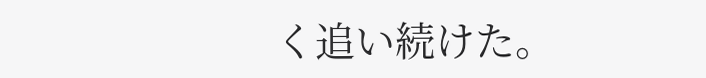く追い続けた。